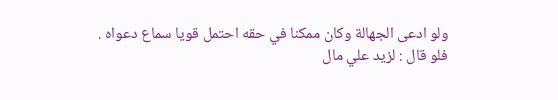ولو ادعى الجهالة وكان ممكنا في حقه احتمل قويا سماع دعواه .
فلو قال : لزيد علي مال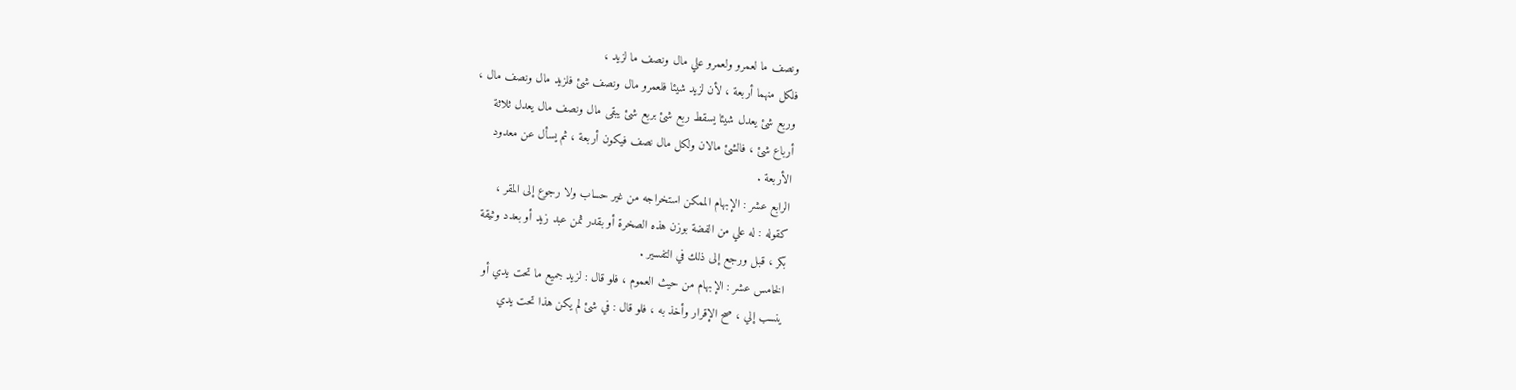ونصف ما لعمرو ولعمرو علي مال ونصف ما لزيد ،
فلكل منهما أربعة ، لأن لزيد شيئا فلعمرو مال ونصف شئ فلزيد مال ونصف مال ،
وربع شئ يعدل شيئا يسقط ربع شئ بربع شئ يبقى مال ونصف مال يعدل ثلاثة
أرباع شئ ، فالشئ مالان ولكل مال نصف فيكون أربعة ، ثم يسأل عن معدود
الأربعة .
الرابع عشر : الإبهام الممكن استخراجه من غير حساب ولا رجوع إلى المقر ،
كقوله : له علي من الفضة بوزن هذه الصخرة أو بقدر ثمن عبد زيد أو بعدد وثيقة
بكر ، قبل ورجع إلى ذلك في التفسير .
الخامس عشر : الإبهام من حيث العموم ، فلو قال : لزيد جميع ما تحت يدي أو
ينسب إلي ، صح الإقرار وأخذ به ، فلو قال : في شئ لم يكن هذا تحت يدي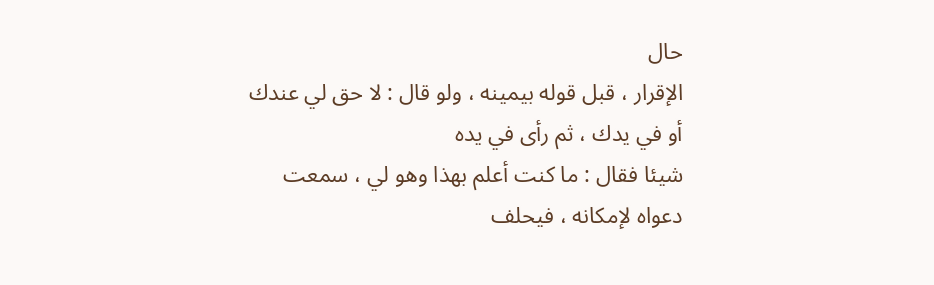حال
الإقرار ، قبل قوله بيمينه ، ولو قال : لا حق لي عندك أو في يدك ، ثم رأى في يده
شيئا فقال : ما كنت أعلم بهذا وهو لي ، سمعت دعواه لإمكانه ، فيحلف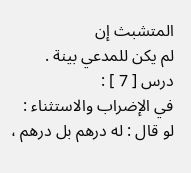المتشبث إن
لم يكن للمدعي بينة .
درس [ 7 ] :
في الإضراب والاستثناء :
لو قال : له درهم بل درهم ،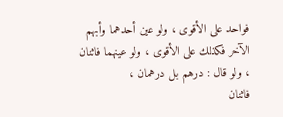فواحد على الأقوى ، ولو عين أحدهما وأبهم
الآخر فكذلك على الأقوى ، ولو عينهما فاثنان ، ولو قال : درهم بل درهمان ،
فاثنان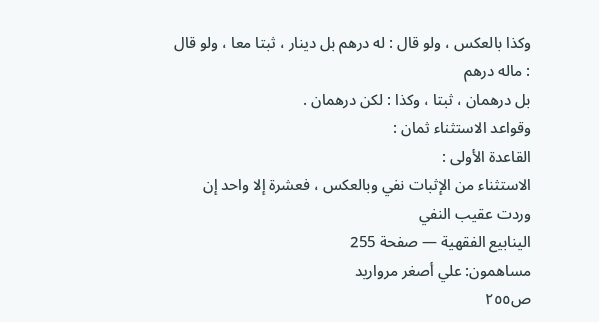وكذا بالعكس ، ولو قال : له درهم بل دينار ، ثبتا معا ، ولو قال : ماله درهم
بل درهمان ، ثبتا ، وكذا : لكن درهمان .
وقواعد الاستثناء ثمان :
القاعدة الأولى :
الاستثناء من الإثبات نفي وبالعكس ، فعشرة إلا واحد إن وردت عقيب النفي
الينابيع الفقهية — صفحة 255
مساهمون: علي أصغر مرواريد
ص٢٥٥